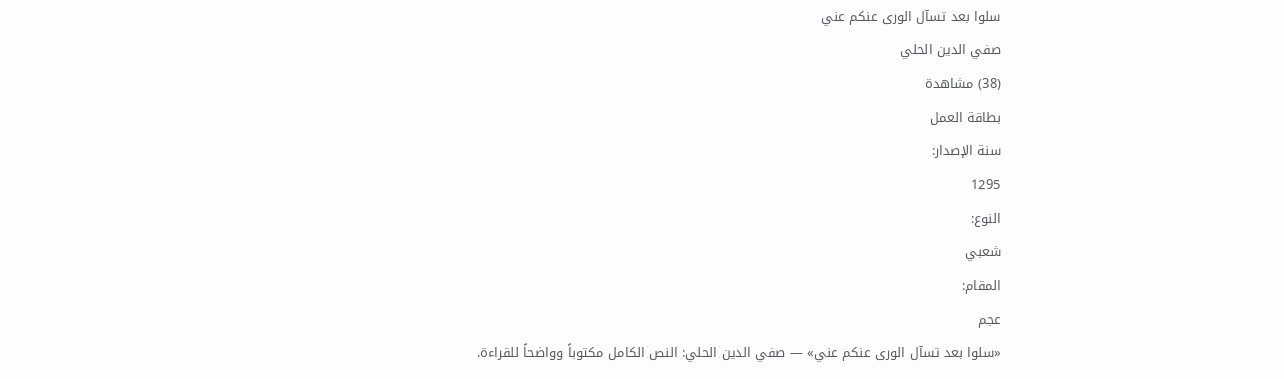سلوا بعد تسآل الورى عنكم عني
صفي الدين الحلي
(38) مشاهدة
بطاقة العمل
سنة الإصدار:
1295
النوع:
شعبي
المقام:
عجم
«سلوا بعد تسآل الورى عنكم عني» — صفي الدين الحلي: النص الكامل مكتوباً وواضحاً للقراءة.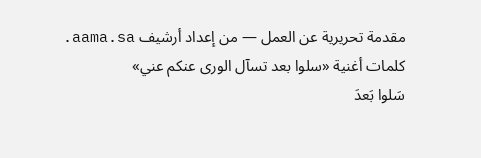مقدمة تحريرية عن العمل — من إعداد أرشيف aama.sa.
كلمات أغنية «سلوا بعد تسآل الورى عنكم عني»
سَلوا بَعدَ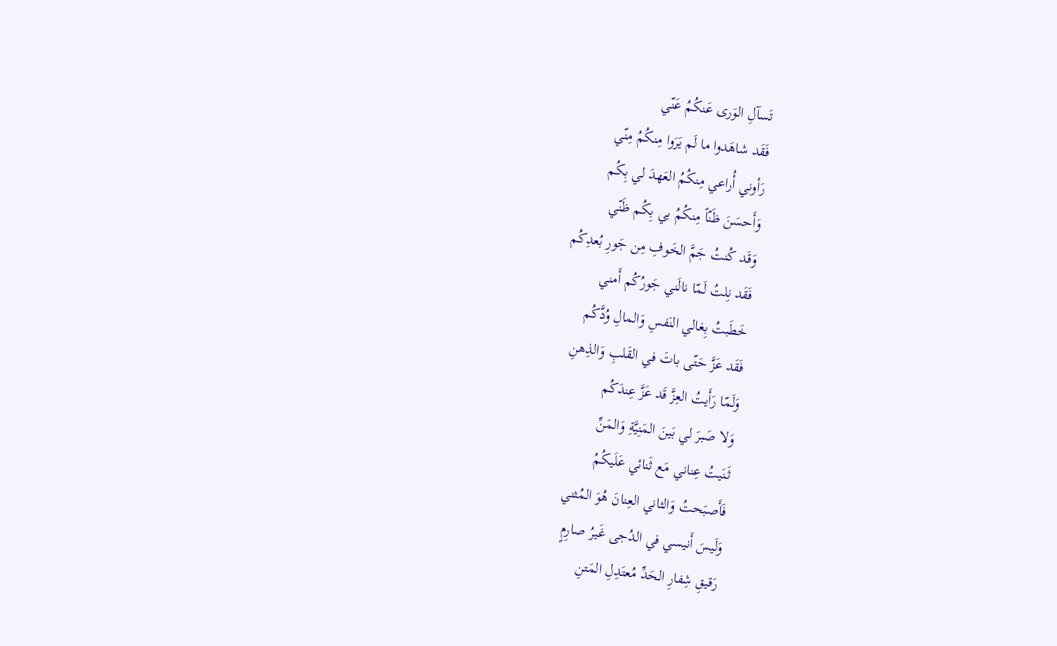تَسآلِ الوَرى عَنكُمُ عَنّي
فَقَد شاهَدوا ما لَم يَرَوا مِنكُمُ مِنّي
رَأوني أُراعي مِنكُمُ العَهدَ لي بِكُم
وَأَحسَنَ ظَنّاً مِنكُمُ بي بِكُم ظَنّي
وَقَد كُنتُ جَمَّ الخَوفِ مِن جَورِ بُعدِكُم
فَقَد نِلتُ لَمّا نالَني جَورُكُم أَمني
خَطَبتُ بِغالي النَفسِ وَالمالِ وُدَّكُم
فَقَد عَزَّ حَتّى باتَ في القَلبِ وَالذِهنِ
وَلَمّا رَأَيتُ العِزَّ قَد عَزَّ عِندَكُم
وَلا صَبرَ لي بَينَ المَنِيَّةِ وَالمَنِّ
ثَنَيتُ عِناني مَع ثَنائي عَلَيكُمُ
فَأَصبَحتُ وَالثاني العِنانَ هُوَ المُثني
وَلَيسَ أَنيسي في الدُجى غَيرُ صارِمٍ
رَقيقِ شِفارِ الحَدِّ مُعتَدِلِ المَتنِ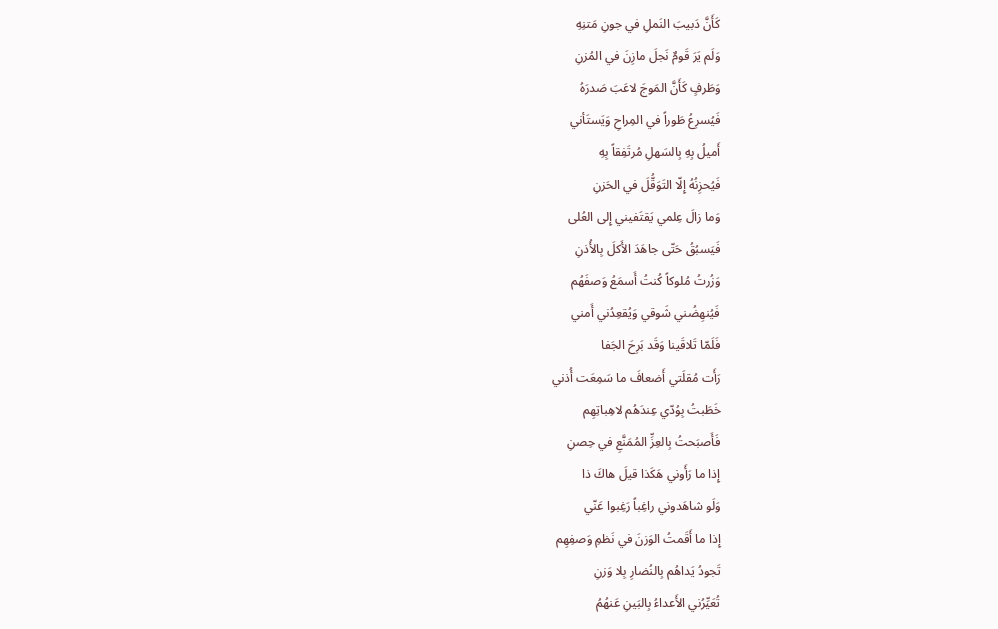كَأَنَّ دَبيبَ النَملِ في جونِ مَتنِهِ
وَلَم يَرَ قَومٌ نَجلَ مازِنَ في المُزنِ
وَطَرفٍ كَأَنَّ المَوجَ لاعَبَ صَدرَهُ
فَيُسرِعُ طَوراً في المِراحِ وَيَستَأني
أَميلُ بِهِ بِالسَهلِ مُرتَفِقاً بِهِ
فَيُحزِنُهُ إِلّا التَوَقُّلَ في الحَزنِ
وَما زالَ عِلمي يَقتَفيني إِلى العُلى
فَيَسبُقُ حَتّى جاهَدَ الأَكلَ بِالأُذنِ
وَزُرتُ مُلوكاً كُنتُ أَسمَعُ وَصفَهُم
فَيُنهِضُني شَوقي وَيُقعِدُني أَمني
فَلَمّا تَلاقَينا وَقَد بَرِحَ الجَفا
رَأَت مُقلَتي أَضعافَ ما سَمِعَت أُذني
خَطَبتُ بِوُدّي عِندَهُم لاهِباتِهِم
فَأَصبَحتُ بِالعِزِّ المُمَنَّعِ في حِصنِ
إِذا ما رَأَوني هَكَذا قيلَ هاكَ ذا
وَلَو شاهَدوني راغِباً رَغِبوا عَنّي
إِذا ما أَقَمتُ الوَزنَ في نَظمِ وَصفِهِم
تَجودُ يَداهُم بِالنُضارِ بِلا وَزنِ
تُعَيِّرُني الأَعداءُ بِالبَينِ عَنهُمُ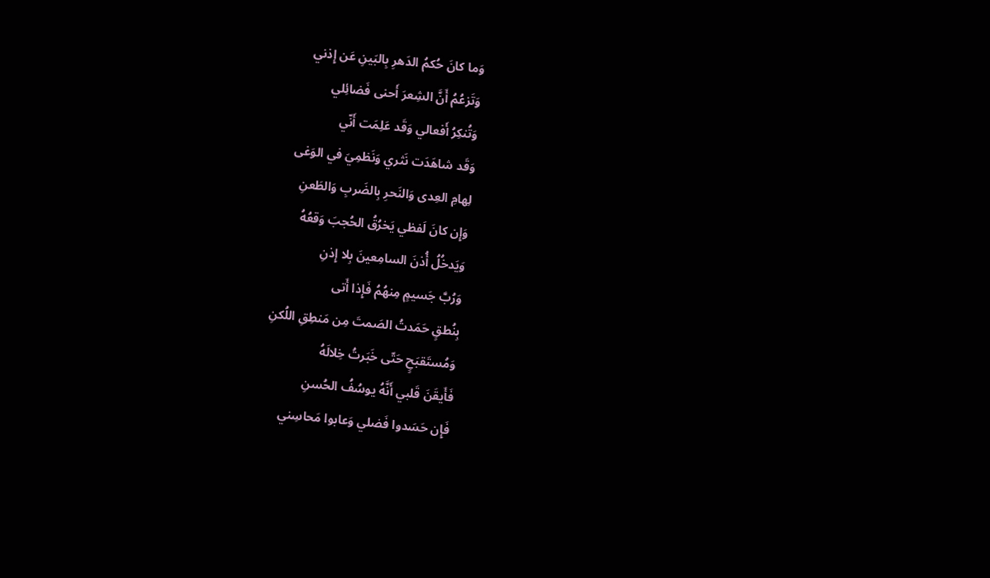وَما كانَ حُكمُ الدَهرِ بِالبَينِ عَن إِذني
وَتَزعُمُ أَنَّ الشِعرَ أَحنى فَضائِلي
وَتُنكِرُ أَفعالي وَقَد عَلِمَت أَنّي
وَقَد شاهَدَت نَثري وَنَظمِيَ في الوَغى
لِهامِ العِدى وَالنَحرِ بِالضَربِ وَالطَعنِ
وَإِن كانَ لَفظي يَخرُقُ الحُجبَ وَقعُهُ
وَيَدخُلُ أُذنَ السامِعينَ بِلا إِذنِ
وَرُبَّ جَسيمٍ مِنهُمُ فَإِذا أَتى
بِنُطقٍ حَمَدتُ الصَمتَ مِن مَنطِقِ اللُكنِ
وَمُستَقبَحٍ حَتّى خَبَرتُ خِلالَهُ
فَأَيقَنَ قَلبي أَنَّهُ يوسُفُ الحُسنِ
فَإِن حَسَدوا فَضلي وَعابوا مَحاسِني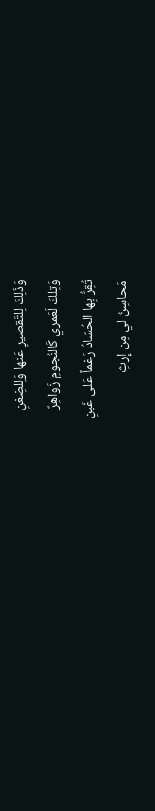وَذَلِكَ لِلتَقصيرِ عَنها وَلِلضِغنِ
وَتِلكَ لَعَمري كَالنُجومِ زَواهِرٌ
تُقِرُّ بِها الحُسّادُ رَغماً عَلى غَبنِ
مَحاسِنُ لي مِن إِرثِ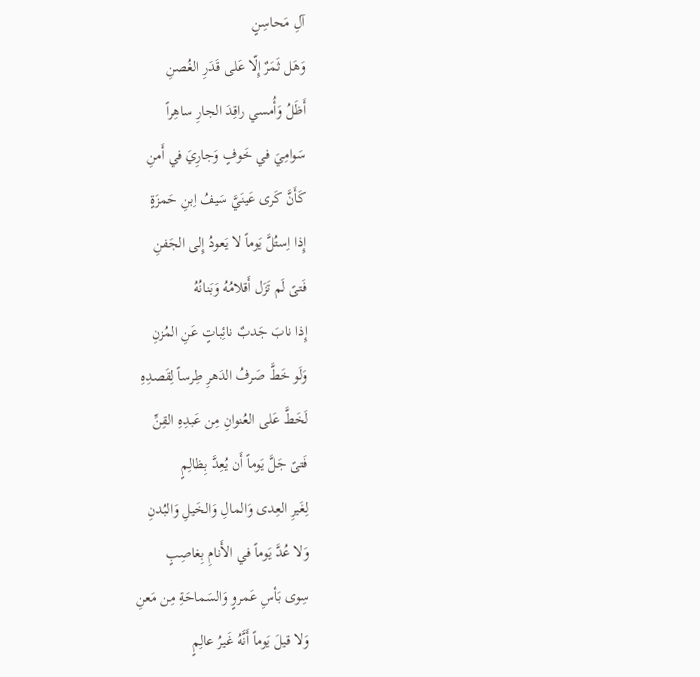آلِ مَحاسِنٍ
وَهَل ثَمَرٌ إِلّا عَلى قَدَرِ الغُصنِ
أَظَلُ وَأُمسي راقِدَ الجارِ ساهِراً
سَوامِيَ في خَوفٍ وَجارِيَ في أَمنِ
كَأَنَّ كَرى عَينَيَّ سَيفُ اِبنِ حَمزَةٍ
إِذا اِستُلَّ يَوماً لا يَعودُ إِلى الجَفنِ
فَتىً لَم تَزَل أَقلامُهُ وَبَنانُهُ
إِذا نابَ جَدبٌ نائِباتٍ عَنِ المُزنِ
وَلَو خَطَّ صَرفُ الدَهرِ طِرساً لِقَصدِهِ
لَخَطَّ عَلى العُنوانِ مِن عَبدِهِ القِنِّ
فَتىً جَلَّ يَوماً أَن يُعِدَّ بِظالِمٍ
لِغَيرِ العِدى وَالمالِ وَالخَيلِ وَالبُدنِ
وَلا عُدَّ يَوماً في الأَنامِ بِغاصِبٍ
سِوى بَأسِ عَمروٍ وَالسَماحَةِ مِن مَعنِ
وَلا قيلَ يَوماً أَنَّهُ غَيرُ عالِمٍ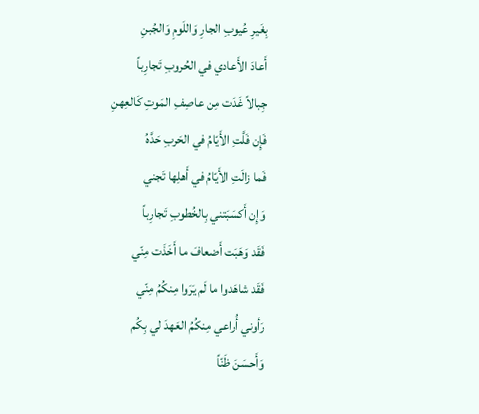بِغَيرِ عُيوبِ الجارِ وَاللَومِ وَالجُبنِ
أَعادَ الأَعادي في الحُروبِ تَجارِباً
جِبالاً غَدَت مِن عاصِفِ المَوتِ كَالعِهنِ
فَإِن فَلَّتِ الأَيّامُ في الحَربِ حَدَّهُ
فَما زالَتِ الأَيّامُ في أَهلِها تَجني
وَإِن أَكسَبَتني بِالخُطوبِ تَجارِباً
فَقَد وَهَبَت أَضعافَ ما أَخَذَت مِنّي
فَقَد شاهَدوا ما لَم يَرَوا مِنكُمُ مِنّي
رَأوني أُراعي مِنكُمُ العَهدَ لي بِكُم
وَأَحسَنَ ظَنّاً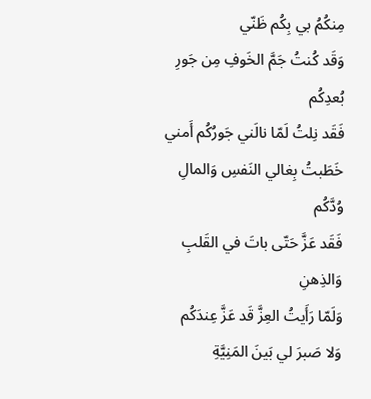مِنكُمُ بي بِكُم ظَنّي
وَقَد كُنتُ جَمَّ الخَوفِ مِن جَورِ بُعدِكُم
فَقَد نِلتُ لَمّا نالَني جَورُكُم أَمني
خَطَبتُ بِغالي النَفسِ وَالمالِ وُدَّكُم
فَقَد عَزَّ حَتّى باتَ في القَلبِ وَالذِهنِ
وَلَمّا رَأَيتُ العِزَّ قَد عَزَّ عِندَكُم
وَلا صَبرَ لي بَينَ المَنِيَّةِ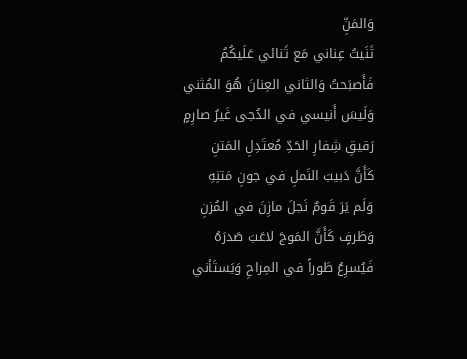وَالمَنِّ
ثَنَيتُ عِناني مَع ثَنائي عَلَيكُمُ
فَأَصبَحتُ وَالثاني العِنانَ هُوَ المُثني
وَلَيسَ أَنيسي في الدُجى غَيرُ صارِمٍ
رَقيقِ شِفارِ الحَدِّ مُعتَدِلِ المَتنِ
كَأَنَّ دَبيبَ النَملِ في جونِ مَتنِهِ
وَلَم يَرَ قَومٌ نَجلَ مازِنَ في المُزنِ
وَطَرفٍ كَأَنَّ المَوجَ لاعَبَ صَدرَهُ
فَيُسرِعُ طَوراً في المِراحِ وَيَستَأني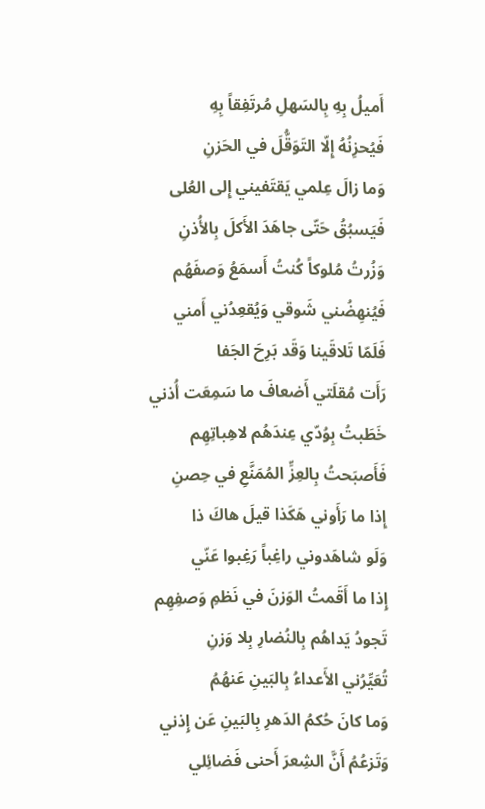أَميلُ بِهِ بِالسَهلِ مُرتَفِقاً بِهِ
فَيُحزِنُهُ إِلّا التَوَقُّلَ في الحَزنِ
وَما زالَ عِلمي يَقتَفيني إِلى العُلى
فَيَسبُقُ حَتّى جاهَدَ الأَكلَ بِالأُذنِ
وَزُرتُ مُلوكاً كُنتُ أَسمَعُ وَصفَهُم
فَيُنهِضُني شَوقي وَيُقعِدُني أَمني
فَلَمّا تَلاقَينا وَقَد بَرِحَ الجَفا
رَأَت مُقلَتي أَضعافَ ما سَمِعَت أُذني
خَطَبتُ بِوُدّي عِندَهُم لاهِباتِهِم
فَأَصبَحتُ بِالعِزِّ المُمَنَّعِ في حِصنِ
إِذا ما رَأَوني هَكَذا قيلَ هاكَ ذا
وَلَو شاهَدوني راغِباً رَغِبوا عَنّي
إِذا ما أَقَمتُ الوَزنَ في نَظمِ وَصفِهِم
تَجودُ يَداهُم بِالنُضارِ بِلا وَزنِ
تُعَيِّرُني الأَعداءُ بِالبَينِ عَنهُمُ
وَما كانَ حُكمُ الدَهرِ بِالبَينِ عَن إِذني
وَتَزعُمُ أَنَّ الشِعرَ أَحنى فَضائِلي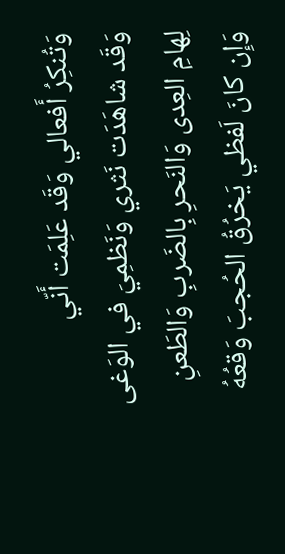وَتُنكِرُ أَفعالي وَقَد عَلِمَت أَنّي
وَقَد شاهَدَت نَثري وَنَظمِيَ في الوَغى
لِهامِ العِدى وَالنَحرِ بِالضَربِ وَالطَعنِ
وَإِن كانَ لَفظي يَخرُقُ الحُجبَ وَقعُهُ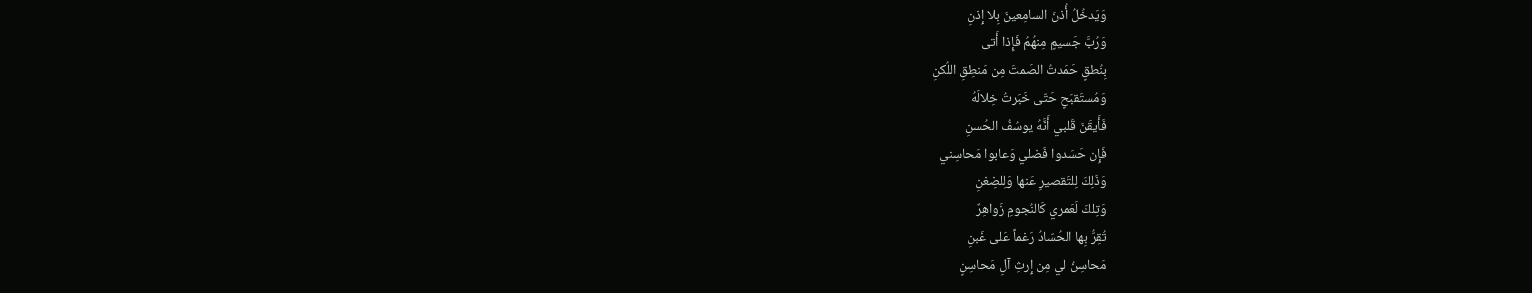وَيَدخُلُ أُذنَ السامِعينَ بِلا إِذنِ
وَرُبَّ جَسيمٍ مِنهُمُ فَإِذا أَتى
بِنُطقٍ حَمَدتُ الصَمتَ مِن مَنطِقِ اللُكنِ
وَمُستَقبَحٍ حَتّى خَبَرتُ خِلالَهُ
فَأَيقَنَ قَلبي أَنَّهُ يوسُفُ الحُسنِ
فَإِن حَسَدوا فَضلي وَعابوا مَحاسِني
وَذَلِكَ لِلتَقصيرِ عَنها وَلِلضِغنِ
وَتِلكَ لَعَمري كَالنُجومِ زَواهِرٌ
تُقِرُّ بِها الحُسّادُ رَغماً عَلى غَبنِ
مَحاسِنُ لي مِن إِرثِ آلِ مَحاسِنٍ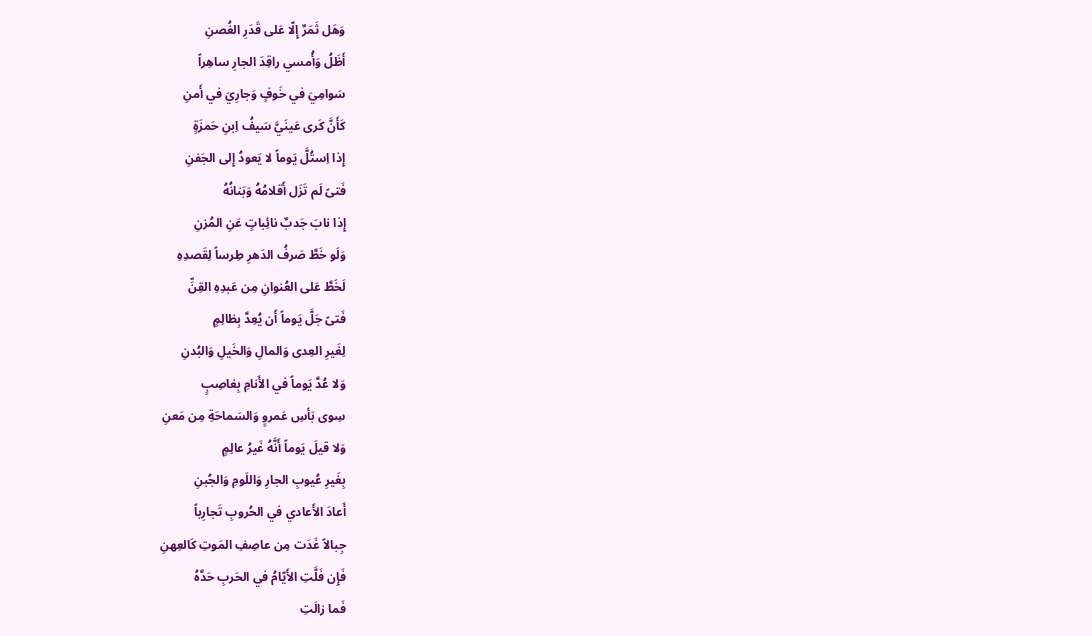وَهَل ثَمَرٌ إِلّا عَلى قَدَرِ الغُصنِ
أَظَلُ وَأُمسي راقِدَ الجارِ ساهِراً
سَوامِيَ في خَوفٍ وَجارِيَ في أَمنِ
كَأَنَّ كَرى عَينَيَّ سَيفُ اِبنِ حَمزَةٍ
إِذا اِستُلَّ يَوماً لا يَعودُ إِلى الجَفنِ
فَتىً لَم تَزَل أَقلامُهُ وَبَنانُهُ
إِذا نابَ جَدبٌ نائِباتٍ عَنِ المُزنِ
وَلَو خَطَّ صَرفُ الدَهرِ طِرساً لِقَصدِهِ
لَخَطَّ عَلى العُنوانِ مِن عَبدِهِ القِنِّ
فَتىً جَلَّ يَوماً أَن يُعِدَّ بِظالِمٍ
لِغَيرِ العِدى وَالمالِ وَالخَيلِ وَالبُدنِ
وَلا عُدَّ يَوماً في الأَنامِ بِغاصِبٍ
سِوى بَأسِ عَمروٍ وَالسَماحَةِ مِن مَعنِ
وَلا قيلَ يَوماً أَنَّهُ غَيرُ عالِمٍ
بِغَيرِ عُيوبِ الجارِ وَاللَومِ وَالجُبنِ
أَعادَ الأَعادي في الحُروبِ تَجارِباً
جِبالاً غَدَت مِن عاصِفِ المَوتِ كَالعِهنِ
فَإِن فَلَّتِ الأَيّامُ في الحَربِ حَدَّهُ
فَما زالَتِ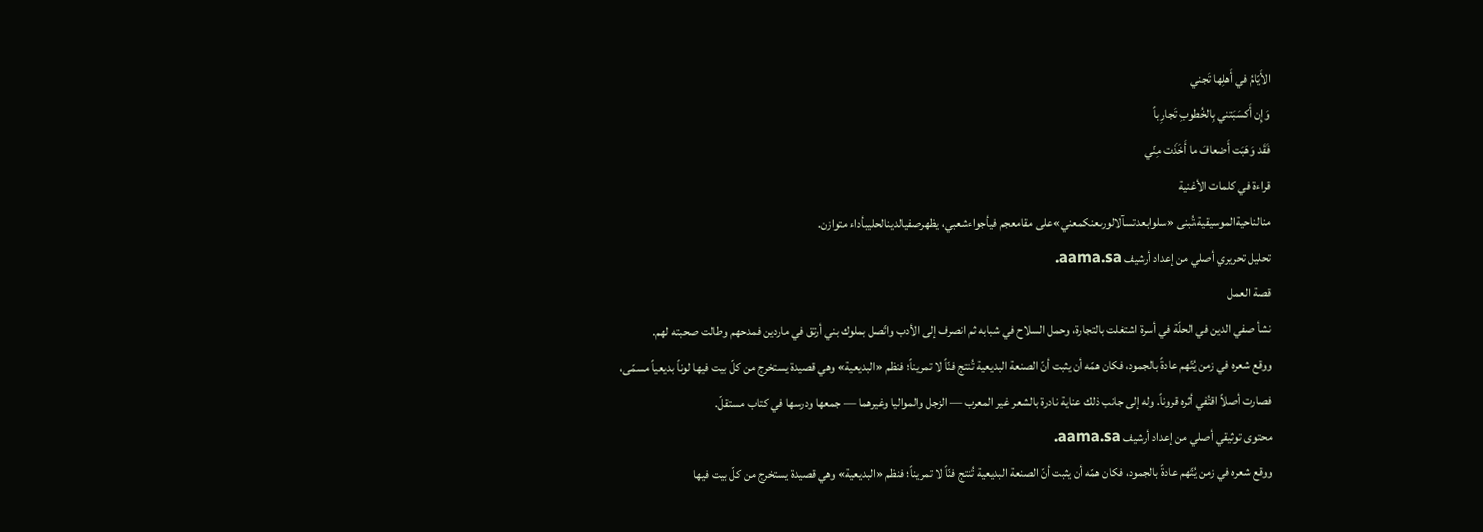الأَيّامُ في أَهلِها تَجني
وَإِن أَكسَبَتني بِالخُطوبِ تَجارِباً
فَقَد وَهَبَت أَضعافَ ما أَخَذَت مِنّي
قراءة في كلمات الأغنية
منالناحيةالموسيقية،تُبنى «سلوابعدتسآلالورىعنكمعني»على مقامعجم فيأجواءشعبي، يظهرصفيالدينالحليبأداء متوازن.
تحليل تحريري أصلي من إعداد أرشيف aama.sa.
قصة العمل
نشأ صفي الدين في الحلّة في أسرة اشتغلت بالتجارة، وحمل السلاح في شبابه ثم انصرف إلى الأدب واتّصل بملوك بني أرتق في ماردين فمدحهم وطالت صحبته لهم.
ووقع شعره في زمن يُتّهم عادةً بالجمود، فكان همّه أن يثبت أنّ الصنعة البديعية تُنتج فنّاً لا تمريناً؛ فنظم «البديعية» وهي قصيدة يستخرج من كلّ بيت فيها لوناً بديعياً مسمّى، فصارت أصلاً اقتُفي أثره قروناً. وله إلى جانب ذلك عناية نادرة بالشعر غير المعرب — الزجل والمواليا وغيرهما — جمعها ودرسها في كتاب مستقلّ.
محتوى توثيقي أصلي من إعداد أرشيف aama.sa.
ووقع شعره في زمن يُتّهم عادةً بالجمود، فكان همّه أن يثبت أنّ الصنعة البديعية تُنتج فنّاً لا تمريناً؛ فنظم «البديعية» وهي قصيدة يستخرج من كلّ بيت فيها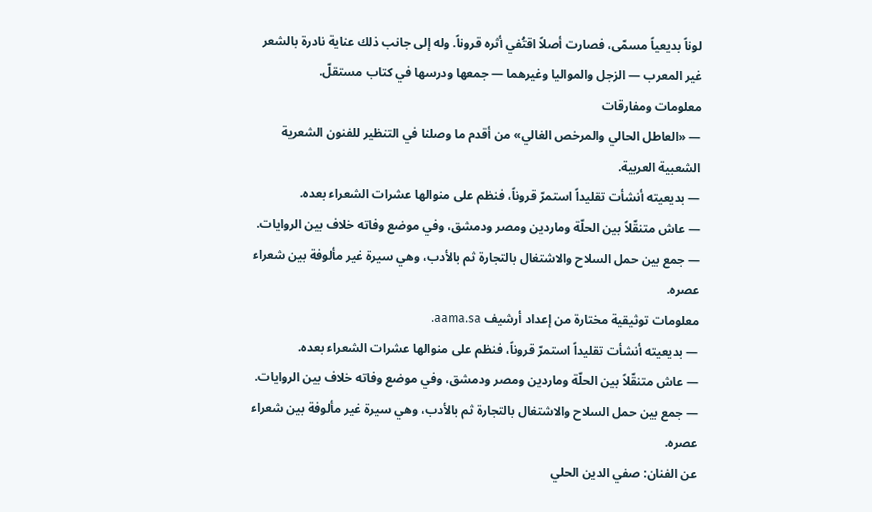لوناً بديعياً مسمّى، فصارت أصلاً اقتُفي أثره قروناً. وله إلى جانب ذلك عناية نادرة بالشعر غير المعرب — الزجل والمواليا وغيرهما — جمعها ودرسها في كتاب مستقلّ.
معلومات ومفارقات
— «العاطل الحالي والمرخص الغالي» من أقدم ما وصلنا في التنظير للفنون الشعرية الشعبية العربية.
— بديعيته أنشأت تقليداً استمرّ قروناً، فنظم على منوالها عشرات الشعراء بعده.
— عاش متنقّلاً بين الحلّة وماردين ومصر ودمشق، وفي موضع وفاته خلاف بين الروايات.
— جمع بين حمل السلاح والاشتغال بالتجارة ثم بالأدب، وهي سيرة غير مألوفة بين شعراء عصره.
معلومات توثيقية مختارة من إعداد أرشيف aama.sa.
— بديعيته أنشأت تقليداً استمرّ قروناً، فنظم على منوالها عشرات الشعراء بعده.
— عاش متنقّلاً بين الحلّة وماردين ومصر ودمشق، وفي موضع وفاته خلاف بين الروايات.
— جمع بين حمل السلاح والاشتغال بالتجارة ثم بالأدب، وهي سيرة غير مألوفة بين شعراء عصره.
عن الفنان: صفي الدين الحلي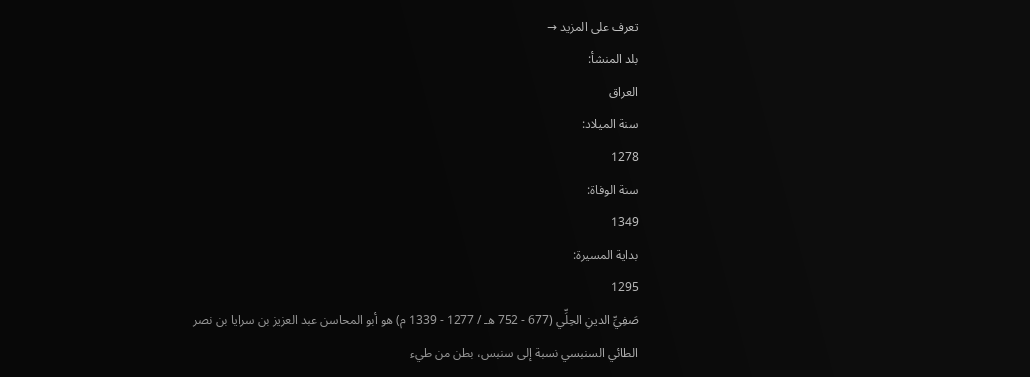تعرف على المزيد →
بلد المنشأ:
العراق
سنة الميلاد:
1278
سنة الوفاة:
1349
بداية المسيرة:
1295
صَفِيِّ الدينِ الحِلِّي (677 - 752 هـ / 1277 - 1339 م) هو أبو المحاسن عبد العزيز بن سرايا بن نصر الطائي السنبسي نسبة إلى سنبس، بطن من طيء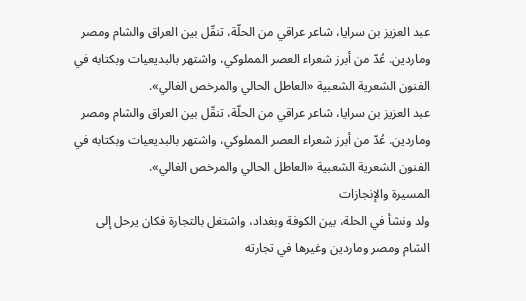عبد العزيز بن سرايا، شاعر عراقي من الحلّة، تنقّل بين العراق والشام ومصر وماردين. عُدّ من أبرز شعراء العصر المملوكي، واشتهر بالبديعيات وبكتابه في الفنون الشعرية الشعبية «العاطل الحالي والمرخص الغالي».
عبد العزيز بن سرايا، شاعر عراقي من الحلّة، تنقّل بين العراق والشام ومصر وماردين. عُدّ من أبرز شعراء العصر المملوكي، واشتهر بالبديعيات وبكتابه في الفنون الشعرية الشعبية «العاطل الحالي والمرخص الغالي».
المسيرة والإنجازات
ولد ونشأ في الحلة، بين الكوفة وبغداد، واشتغل بالتجارة فكان يرحل إلى الشام ومصر وماردين وغيرها في تجارته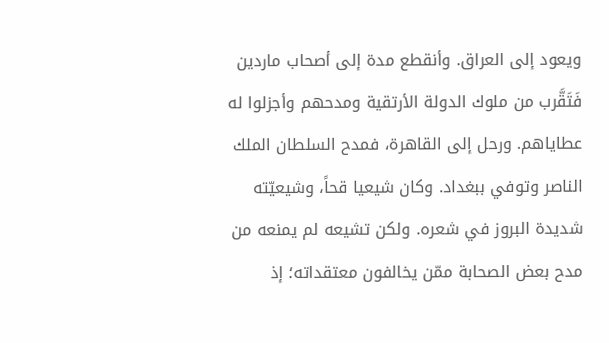ويعود إلى العراق. وأنقطع مدة إلى أصحاب ماردين فَتَقَّرب من ملوك الدولة الأرتقية ومدحهم وأجزلوا له عطاياهم. ورحل إلى القاهرة، فمدح السلطان الملك الناصر وتوفي ببغداد. وكان شيعيا قحاً، وشيعيّته شديدة البروز في شعره. ولكن تشيعه لم يمنعه من مدح بعض الصحابة ممّن يخالفون معتقداته؛ إذ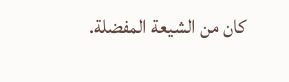كان من الشيعة المفضلة.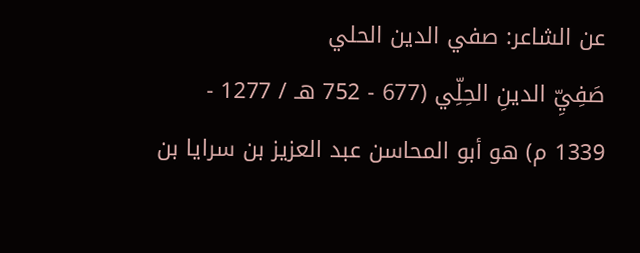عن الشاعر: صفي الدين الحلي
صَفِيِّ الدينِ الحِلِّي (677 - 752 هـ / 1277 - 1339 م) هو أبو المحاسن عبد العزيز بن سرايا بن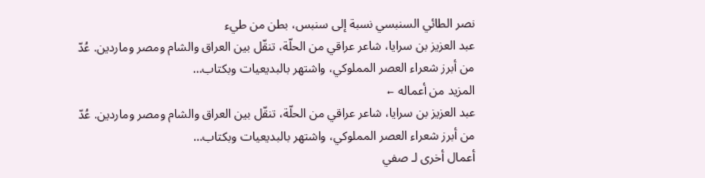نصر الطائي السنبسي نسبة إلى سنبس، بطن من طيء
عبد العزيز بن سرايا، شاعر عراقي من الحلّة، تنقّل بين العراق والشام ومصر وماردين. عُدّ من أبرز شعراء العصر المملوكي، واشتهر بالبديعيات وبكتاب…
المزيد من أعماله ←
عبد العزيز بن سرايا، شاعر عراقي من الحلّة، تنقّل بين العراق والشام ومصر وماردين. عُدّ من أبرز شعراء العصر المملوكي، واشتهر بالبديعيات وبكتاب…
أعمال أخرى لـ صفي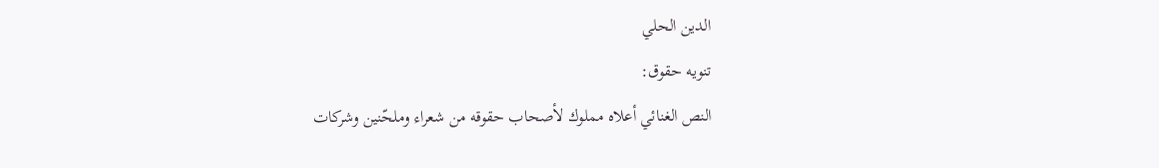الدين الحلي
تنويه حقوق:
النص الغنائي أعلاه مملوك لأصحاب حقوقه من شعراء وملحّنين وشركات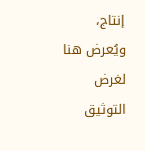إنتاج، ويُعرض هنا لغرض التوثيق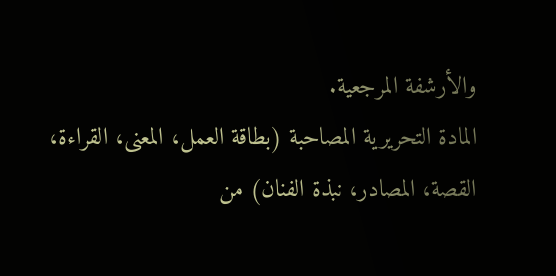والأرشفة المرجعية.
المادة التحريرية المصاحبة (بطاقة العمل، المعنى، القراءة، القصة، المصادر، نبذة الفنان) من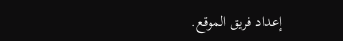إعداد فريق الموقع.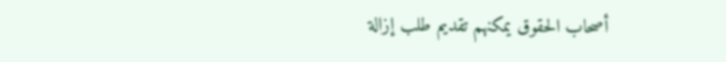أصحاب الحقوق يمكنهم تقديم طلب إزالة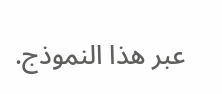عبر هذا النموذج.